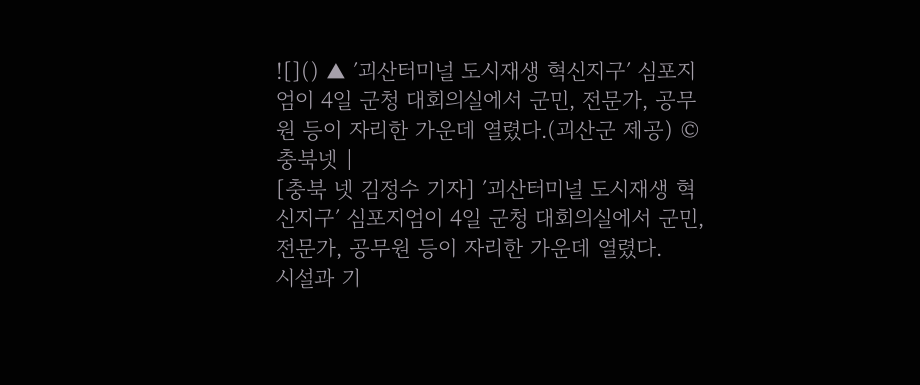![]() ▲ ′괴산터미널 도시재생 혁신지구′ 심포지엄이 4일 군청 대회의실에서 군민, 전문가, 공무원 등이 자리한 가운데 열렸다.(괴산군 제공) © 충북넷 |
[충북 넷 김정수 기자] ′괴산터미널 도시재생 혁신지구′ 심포지엄이 4일 군청 대회의실에서 군민, 전문가, 공무원 등이 자리한 가운데 열렸다.
시설과 기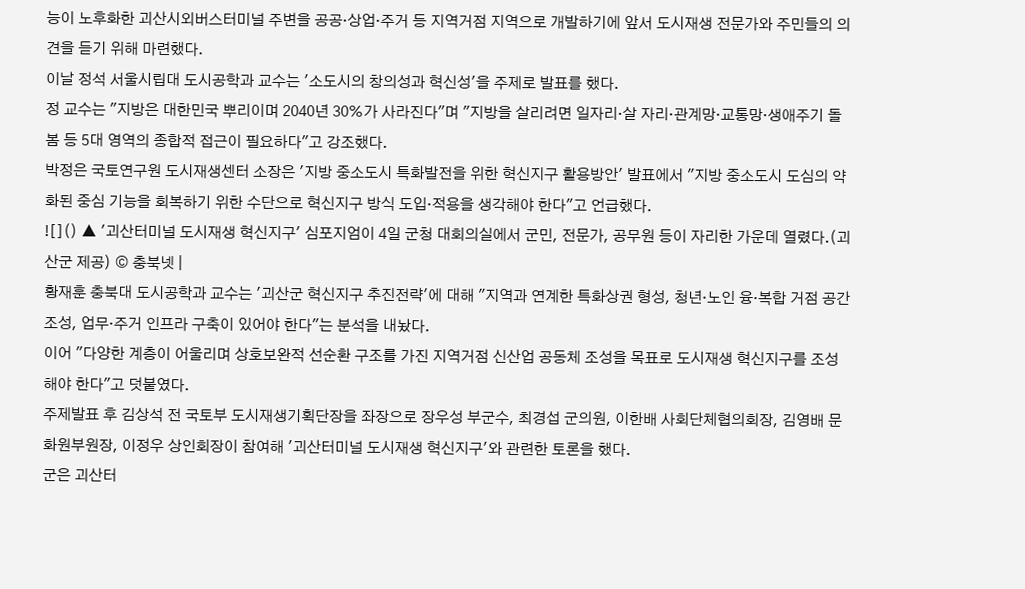능이 노후화한 괴산시외버스터미널 주변을 공공·상업·주거 등 지역거점 지역으로 개발하기에 앞서 도시재생 전문가와 주민들의 의견을 듣기 위해 마련했다.
이날 정석 서울시립대 도시공학과 교수는 ′소도시의 창의성과 혁신성′을 주제로 발표를 했다.
정 교수는 ″지방은 대한민국 뿌리이며 2040년 30%가 사라진다″며 ″지방을 살리려면 일자리·살 자리·관계망·교통망·생애주기 돌봄 등 5대 영역의 종합적 접근이 필요하다″고 강조했다.
박정은 국토연구원 도시재생센터 소장은 ′지방 중소도시 특화발전을 위한 혁신지구 활용방안′ 발표에서 ″지방 중소도시 도심의 약화된 중심 기능을 회복하기 위한 수단으로 혁신지구 방식 도입·적용을 생각해야 한다″고 언급했다.
![]() ▲ ′괴산터미널 도시재생 혁신지구′ 심포지엄이 4일 군청 대회의실에서 군민, 전문가, 공무원 등이 자리한 가운데 열렸다.(괴산군 제공) © 충북넷 |
황재훈 충북대 도시공학과 교수는 ′괴산군 혁신지구 추진전략′에 대해 ″지역과 연계한 특화상권 형성, 청년·노인 융·복합 거점 공간 조성, 업무·주거 인프라 구축이 있어야 한다″는 분석을 내놨다.
이어 ″다양한 계층이 어울리며 상호보완적 선순환 구조를 가진 지역거점 신산업 공동체 조성을 목표로 도시재생 혁신지구를 조성해야 한다″고 덧붙였다.
주제발표 후 김상석 전 국토부 도시재생기획단장을 좌장으로 장우성 부군수, 최경섭 군의원, 이한배 사회단체협의회장, 김영배 문화원부원장, 이정우 상인회장이 참여해 ′괴산터미널 도시재생 혁신지구′와 관련한 토론을 했다.
군은 괴산터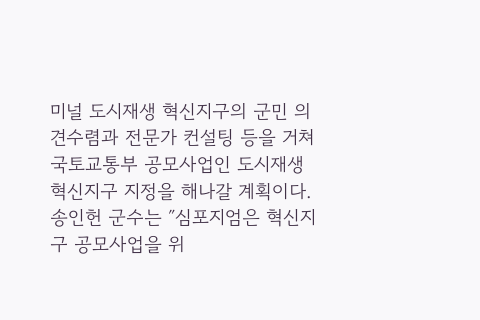미널 도시재생 혁신지구의 군민 의견수렴과 전문가 컨설팅 등을 거쳐 국토교통부 공모사업인 도시재생 혁신지구 지정을 해나갈 계획이다.
송인헌 군수는 ″심포지엄은 혁신지구 공모사업을 위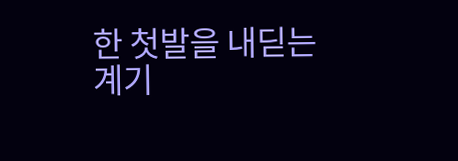한 첫발을 내딛는 계기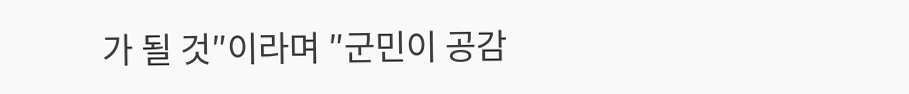가 될 것″이라며 ″군민이 공감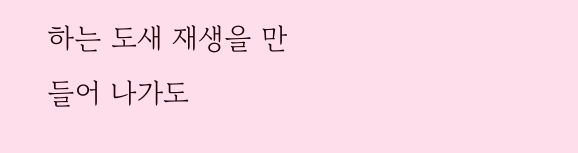하는 도새 재생을 만들어 나가도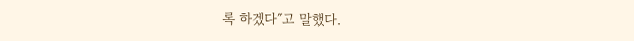록 하겠다″고 말했다.